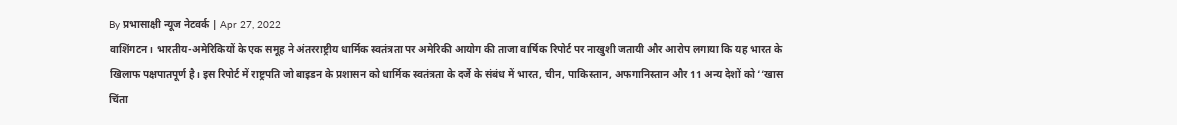By प्रभासाक्षी न्यूज नेटवर्क | Apr 27, 2022
वाशिंगटन। भारतीय-अमेरिकियों के एक समूह ने अंतरराष्ट्रीय धार्मिक स्वतंत्रता पर अमेरिकी आयोग की ताजा वार्षिक रिपोर्ट पर नाखुशी जतायी और आरोप लगाया कि यह भारत के खिलाफ पक्षपातपूर्ण है। इस रिपोर्ट में राष्ट्रपति जो बाइडन के प्रशासन को धार्मिक स्वतंत्रता के दर्जे के संबंध में भारत, चीन, पाकिस्तान, अफगानिस्तान और 11 अन्य देशों को ‘‘खास चिंता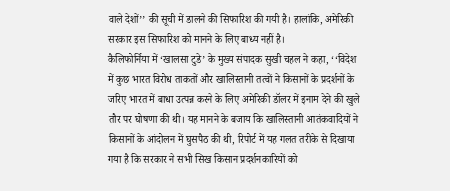वाले देशों’’ की सूची में डालने की सिफारिश की गयी है। हालांकि, अमेरिकी सरकार इस सिफारिश को मानने के लिए बाध्य नहीं है।
कैलिफोर्निया में ‘खालसा टुडे’ के मुख्य संपादक सुखी चहल ने कहा, ‘‘विदेश में कुछ भारत विरोध ताकतों और खालिस्तानी तत्वों ने किसानों के प्रदर्शनों के जरिए भारत में बाधा उत्पन्न करने के लिए अमेरिकी डॉलर में इनाम देने की खुले तौर पर घोषणा की थी। यह मानने के बजाय कि खालिस्तानी आतंकवादियों ने किसानों के आंदोलन में घुसपैठ की थी, रिपोर्ट में यह गलत तरीके से दिखाया गया है कि सरकार ने सभी सिख किसान प्रदर्शनकारियों को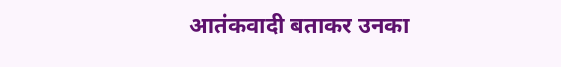आतंकवादी बताकर उनका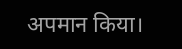अपमान किया।